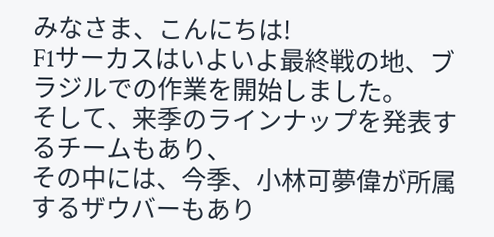みなさま、こんにちは!
F1サーカスはいよいよ最終戦の地、ブラジルでの作業を開始しました。
そして、来季のラインナップを発表するチームもあり、
その中には、今季、小林可夢偉が所属するザウバーもあり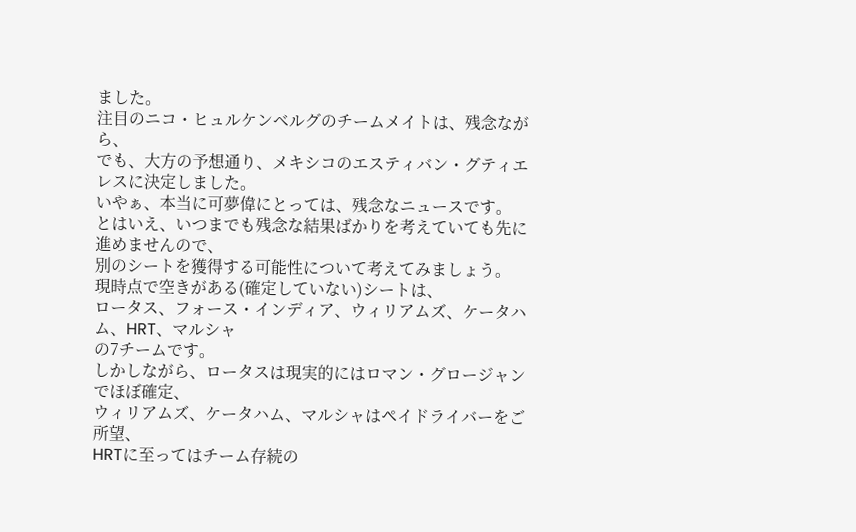ました。
注目のニコ・ヒュルケンベルグのチームメイトは、残念ながら、
でも、大方の予想通り、メキシコのエスティバン・グティエレスに決定しました。
いやぁ、本当に可夢偉にとっては、残念なニュースです。
とはいえ、いつまでも残念な結果ばかりを考えていても先に進めませんので、
別のシートを獲得する可能性について考えてみましょう。
現時点で空きがある(確定していない)シートは、
ロータス、フォース・インディア、ウィリアムズ、ケータハム、HRT、マルシャ
の7チームです。
しかしながら、ロータスは現実的にはロマン・グロージャンでほぼ確定、
ウィリアムズ、ケータハム、マルシャはペイドライバーをご所望、
HRTに至ってはチーム存続の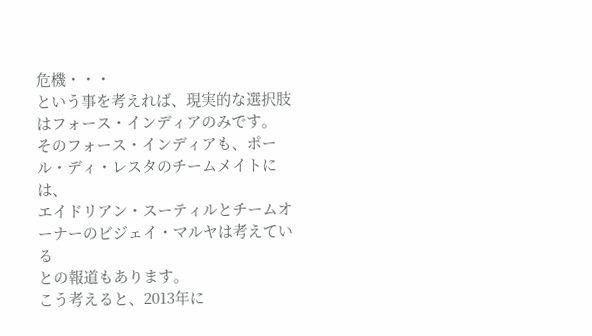危機・・・
という事を考えれば、現実的な選択肢はフォース・インディアのみです。
そのフォース・インディアも、ポール・ディ・レスタのチームメイトには、
エイドリアン・スーティルとチームオーナーのビジェイ・マルヤは考えている
との報道もあります。
こう考えると、2013年に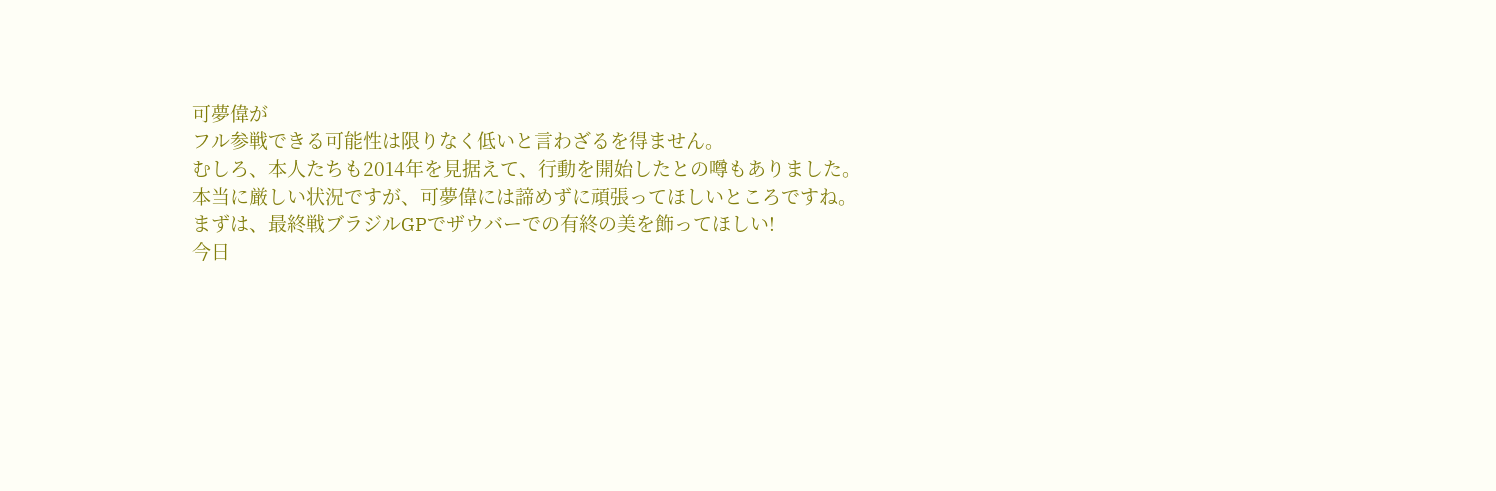可夢偉が
フル参戦できる可能性は限りなく低いと言わざるを得ません。
むしろ、本人たちも2014年を見据えて、行動を開始したとの噂もありました。
本当に厳しい状況ですが、可夢偉には諦めずに頑張ってほしいところですね。
まずは、最終戦ブラジルGPでザウバーでの有終の美を飾ってほしい!
今日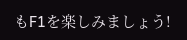もF1を楽しみましょう!